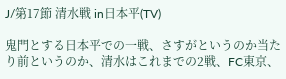J/第17節 清水戦 in日本平(TV)

鬼門とする日本平での一戦、さすがというのか当たり前というのか、清水はこれまでの2戦、FC東京、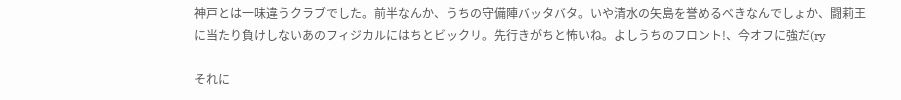神戸とは一味違うクラブでした。前半なんか、うちの守備陣バッタバタ。いや清水の矢島を誉めるべきなんでしょか、闘莉王に当たり負けしないあのフィジカルにはちとビックリ。先行きがちと怖いね。よしうちのフロント!、今オフに強だ(ry

それに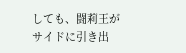しても、闘莉王がサイドに引き出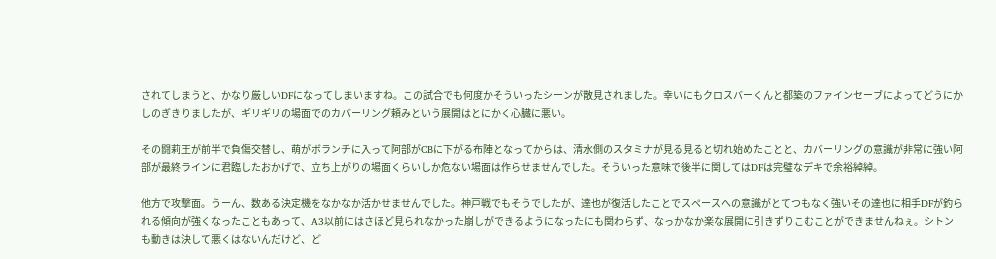されてしまうと、かなり厳しいDFになってしまいますね。この試合でも何度かそういったシーンが散見されました。幸いにもクロスバーくんと都築のファインセーブによってどうにかしのぎきりましたが、ギリギリの場面でのカバーリング頼みという展開はとにかく心臓に悪い。

その闘莉王が前半で負傷交替し、萌がボランチに入って阿部がCBに下がる布陣となってからは、清水側のスタミナが見る見ると切れ始めたことと、カバーリングの意識が非常に強い阿部が最終ラインに君臨したおかげで、立ち上がりの場面くらいしか危ない場面は作らせませんでした。そういった意味で後半に関してはDFは完璧なデキで余裕綽綽。

他方で攻撃面。うーん、数ある決定機をなかなか活かせませんでした。神戸戦でもそうでしたが、達也が復活したことでスペースへの意識がとてつもなく強いその達也に相手DFが釣られる傾向が強くなったこともあって、A3以前にはさほど見られなかった崩しができるようになったにも関わらず、なっかなか楽な展開に引きずりこむことができませんねぇ。シトンも動きは決して悪くはないんだけど、ど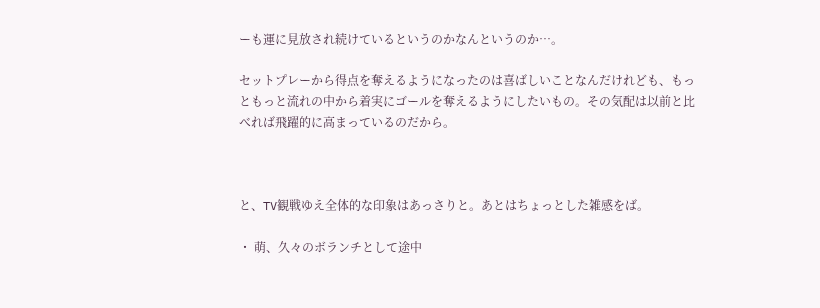ーも運に見放され続けているというのかなんというのか…。

セットプレーから得点を奪えるようになったのは喜ばしいことなんだけれども、もっともっと流れの中から着実にゴールを奪えるようにしたいもの。その気配は以前と比べれば飛躍的に高まっているのだから。



と、TV観戦ゆえ全体的な印象はあっさりと。あとはちょっとした雑感をば。

・ 萌、久々のボランチとして途中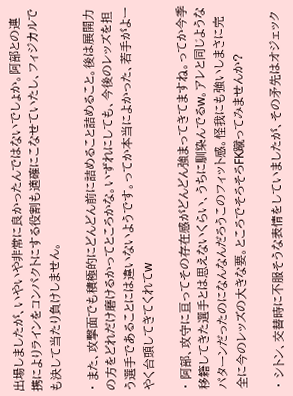出場しましたが、いやいや非常に良かったんではないでしょか。阿部との連携によりラインをコンパクトにする役割も適確にこなせていたし、フィジカルでも決して当たり負けしません。

・ また、攻撃面でも積極的にどんどん前に詰めること詰めること。後は展開力の方をどれだけ磨けるかってところかな。いずれにしても、今後のレッズを担う選手であることには違いないようです。ってか本当によかった、若手がよーやく台頭してきてくれてw

・ 阿部、攻守に亘ってその存在感がどんどん強まってきてますね。ってか今季移籍してきた選手とは思えないくらい、うちに馴染んでるw。アレと同じようなパターンだったのになんなんだろうこのフィット感。怪我にも強いしまさに完全に今のレッズの大きな要。ところでそろそろFK蹴ってみませんか?

・ シトン、交替時に不服そうな表情をしていましたが、その矛先はオジェック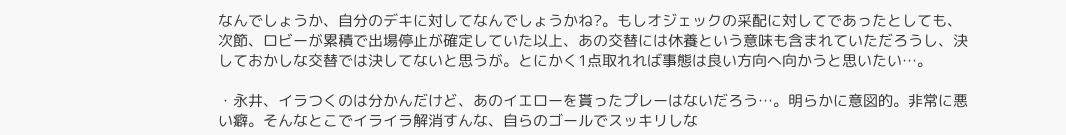なんでしょうか、自分のデキに対してなんでしょうかね?。もしオジェックの采配に対してであったとしても、次節、ロビーが累積で出場停止が確定していた以上、あの交替には休養という意味も含まれていただろうし、決しておかしな交替では決してないと思うが。とにかく1点取れれば事態は良い方向へ向かうと思いたい…。

・永井、イラつくのは分かんだけど、あのイエローを貰ったプレーはないだろう…。明らかに意図的。非常に悪い癖。そんなとこでイライラ解消すんな、自らのゴールでスッキリしな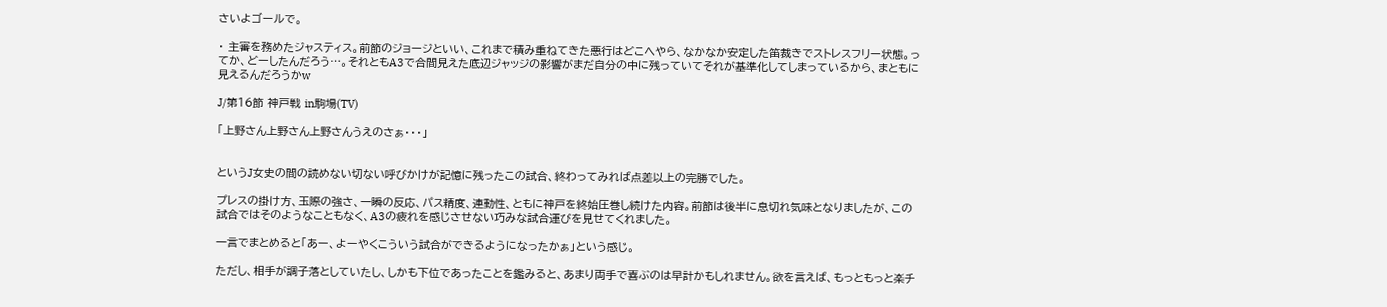さいよゴールで。

・ 主審を務めたジャスティス。前節のジョージといい、これまで積み重ねてきた悪行はどこへやら、なかなか安定した笛裁きでストレスフリー状態。ってか、どーしたんだろう…。それともA3で合間見えた底辺ジャッジの影響がまだ自分の中に残っていてそれが基準化してしまっているから、まともに見えるんだろうかw

J/第16節 神戸戦 in駒場(TV)

「上野さん上野さん上野さんうえのさぁ・・・」


というJ女史の間の読めない切ない呼びかけが記憶に残ったこの試合、終わってみれば点差以上の完勝でした。

プレスの掛け方、玉際の強さ、一瞬の反応、パス精度、連動性、ともに神戸を終始圧巻し続けた内容。前節は後半に息切れ気味となりましたが、この試合ではそのようなこともなく、A3の疲れを感じさせない巧みな試合運びを見せてくれました。

一言でまとめると「あー、よーやくこういう試合ができるようになったかぁ」という感じ。

ただし、相手が調子落としていたし、しかも下位であったことを鑑みると、あまり両手で喜ぶのは早計かもしれません。欲を言えば、もっともっと楽チ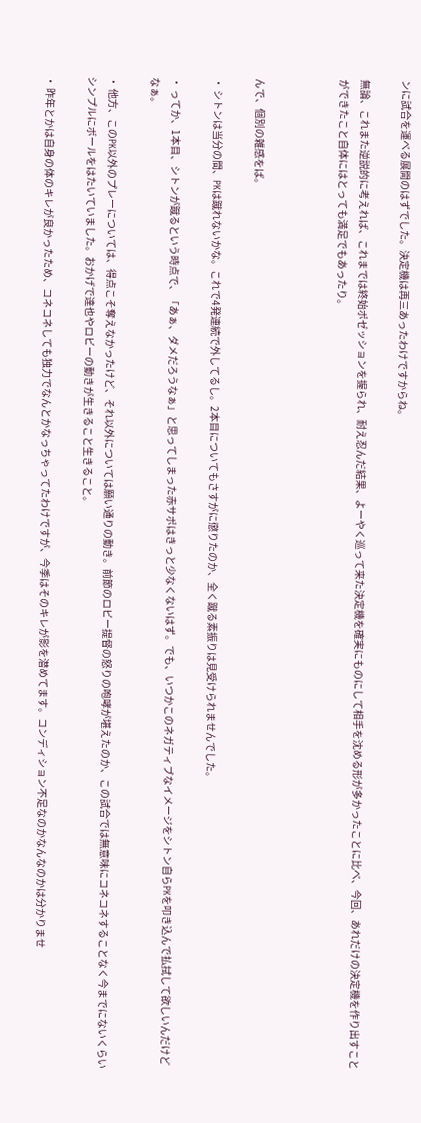ンに試合を運べる展開のはずでした。決定機は再三あったわけですからね。

無論、これまた逆説的に考えれば、これまでは終始ポゼッションを握られ、耐え忍んだ結果、よーやく巡って来た決定機を確実にものにして相手を沈める形が多かったことに比べ、今回、あれだけの決定機を作り出すことができたこと自体にはとっても満足でもあったり。



んで、個別の雑感をば。

・ シトンは当分の間、PKは蹴れないかな。これで4発連続で外してるし。2本目についてもさすがに懲りたのか、全く蹴る素振りは見受けられませんでした。

・ ってか、1本目、シトンが蹴るという時点で、「あぁ、ダメだろうなぁ」と思ってしまった赤サポはきっと少なくないはず。でも、いつかこのネガティブなイメージをシトン自らPKを叩き込んで払拭して欲しいんだけどなぁ。

・ 他方、このPK以外のプレーについては、得点こそ奪えなかったけど、それ以外については願い通りの動き。前節のロビー提督の怒りの咆哮が堪えたのか、この試合では無意味にコネコネすることなく今までにないくらいシンプルにボールをはたいていました。おかげで達也やロビーの動きが生きること生きること。

・ 昨年とかは自身の体のキレが良かったため、コネコネしても独力でなんとかなっちゃってたわけですが、今季はそのキレが影を潜めてます。コンディション不足なのかなんなのかは分かりませ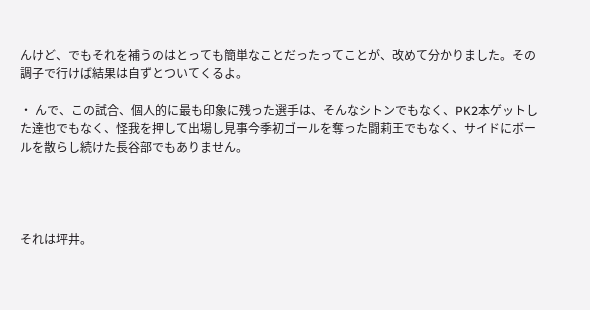んけど、でもそれを補うのはとっても簡単なことだったってことが、改めて分かりました。その調子で行けば結果は自ずとついてくるよ。

・ んで、この試合、個人的に最も印象に残った選手は、そんなシトンでもなく、PK2本ゲットした達也でもなく、怪我を押して出場し見事今季初ゴールを奪った闘莉王でもなく、サイドにボールを散らし続けた長谷部でもありません。




それは坪井。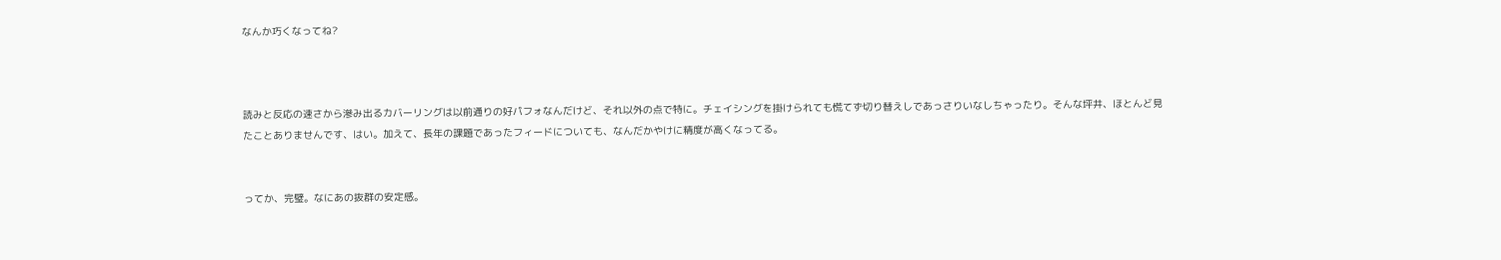なんか巧くなってね?



読みと反応の速さから滲み出るカバーリングは以前通りの好パフォなんだけど、それ以外の点で特に。チェイシングを掛けられても慌てず切り替えしであっさりいなしちゃったり。そんな坪井、ほとんど見たことありませんです、はい。加えて、長年の課題であったフィードについても、なんだかやけに精度が高くなってる。


ってか、完璧。なにあの抜群の安定感。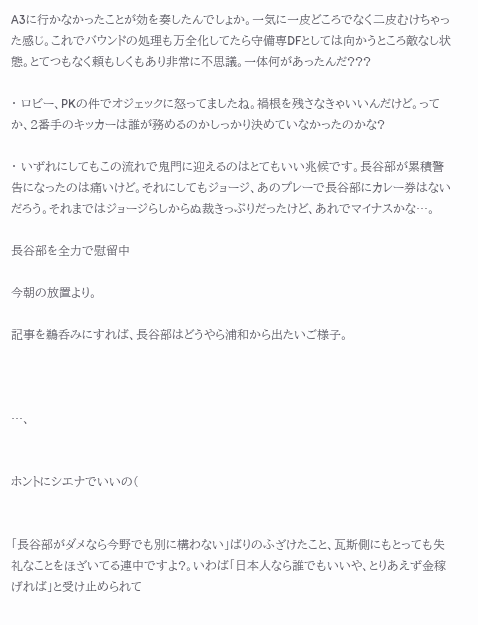A3に行かなかったことが効を奏したんでしょか。一気に一皮どころでなく二皮むけちゃった感じ。これでバウンドの処理も万全化してたら守備専DFとしては向かうところ敵なし状態。とてつもなく頼もしくもあり非常に不思議。一体何があったんだ???

・ ロビー、PKの件でオジェックに怒ってましたね。禍根を残さなきゃいいんだけど。ってか、2番手のキッカーは誰が務めるのかしっかり決めていなかったのかな?

・ いずれにしてもこの流れで鬼門に迎えるのはとてもいい兆候です。長谷部が累積警告になったのは痛いけど。それにしてもジョージ、あのプレーで長谷部にカレー券はないだろう。それまではジョージらしからぬ裁きっぷりだったけど、あれでマイナスかな…。

長谷部を全力で慰留中

今朝の放置より。

記事を鵜呑みにすれば、長谷部はどうやら浦和から出たいご様子。



…、


ホントにシエナでいいの(


「長谷部がダメなら今野でも別に構わない」ばりのふざけたこと、瓦斯側にもとっても失礼なことをほざいてる連中ですよ?。いわば「日本人なら誰でもいいや、とりあえず金稼げれば」と受け止められて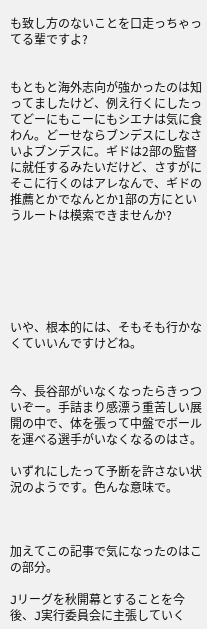も致し方のないことを口走っちゃってる輩ですよ?


もともと海外志向が強かったのは知ってましたけど、例え行くにしたってどーにもこーにもシエナは気に食わん。どーせならブンデスにしなさいよブンデスに。ギドは2部の監督に就任するみたいだけど、さすがにそこに行くのはアレなんで、ギドの推薦とかでなんとか1部の方にというルートは模索できませんか?






いや、根本的には、そもそも行かなくていいんですけどね。


今、長谷部がいなくなったらきっついぞー。手詰まり感漂う重苦しい展開の中で、体を張って中盤でボールを運べる選手がいなくなるのはさ。

いずれにしたって予断を許さない状況のようです。色んな意味で。



加えてこの記事で気になったのはこの部分。

Jリーグを秋開幕とすることを今後、J実行委員会に主張していく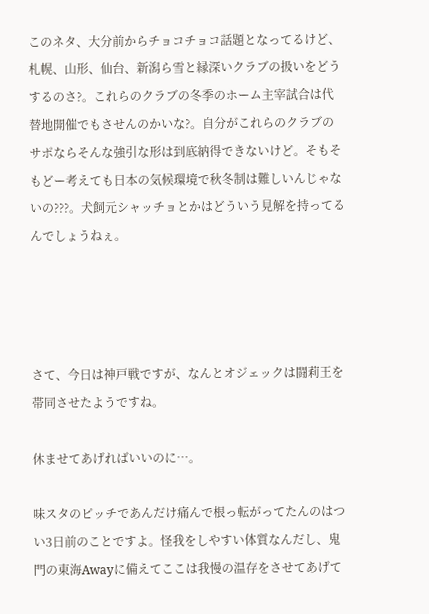このネタ、大分前からチョコチョコ話題となってるけど、札幌、山形、仙台、新潟ら雪と縁深いクラブの扱いをどうするのさ?。これらのクラブの冬季のホーム主宰試合は代替地開催でもさせんのかいな?。自分がこれらのクラブのサポならそんな強引な形は到底納得できないけど。そもそもどー考えても日本の気候環境で秋冬制は難しいんじゃないの???。犬飼元シャッチョとかはどういう見解を持ってるんでしょうねぇ。




さて、今日は神戸戦ですが、なんとオジェックは闘莉王を帯同させたようですね。

休ませてあげればいいのに…。

味スタのピッチであんだけ痛んで根っ転がってたんのはつい3日前のことですよ。怪我をしやすい体質なんだし、鬼門の東海Awayに備えてここは我慢の温存をさせてあげて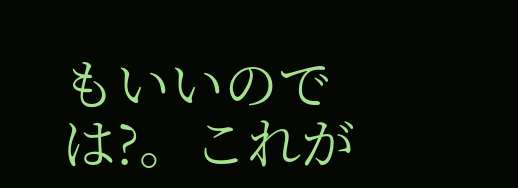もいいのでは?。これが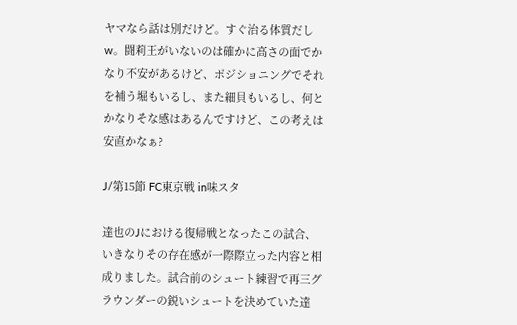ヤマなら話は別だけど。すぐ治る体質だしw。闘莉王がいないのは確かに高さの面でかなり不安があるけど、ポジショニングでそれを補う堀もいるし、また細貝もいるし、何とかなりそな感はあるんですけど、この考えは安直かなぁ?

J/第15節 FC東京戦 in味スタ

達也のJにおける復帰戦となったこの試合、いきなりその存在感が一際際立った内容と相成りました。試合前のシュート練習で再三グラウンダーの鋭いシュートを決めていた達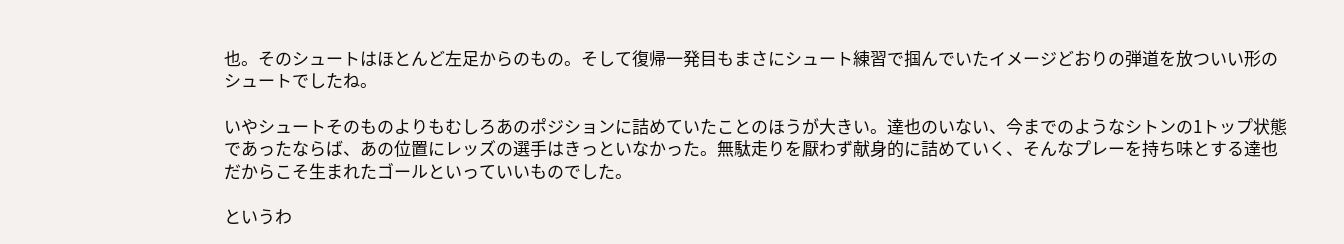也。そのシュートはほとんど左足からのもの。そして復帰一発目もまさにシュート練習で掴んでいたイメージどおりの弾道を放ついい形のシュートでしたね。

いやシュートそのものよりもむしろあのポジションに詰めていたことのほうが大きい。達也のいない、今までのようなシトンの1トップ状態であったならば、あの位置にレッズの選手はきっといなかった。無駄走りを厭わず献身的に詰めていく、そんなプレーを持ち味とする達也だからこそ生まれたゴールといっていいものでした。

というわ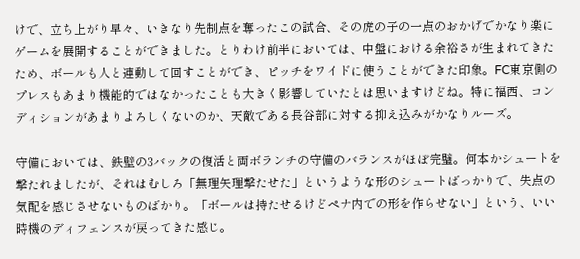けで、立ち上がり早々、いきなり先制点を奪ったこの試合、その虎の子の一点のおかげでかなり楽にゲームを展開することができました。とりわけ前半においては、中盤における余裕さが生まれてきたため、ボールも人と連動して回すことができ、ピッチをワイドに使うことができた印象。FC東京側のプレスもあまり機能的ではなかったことも大きく影響していたとは思いますけどね。特に福西、コンディションがあまりよろしくないのか、天敵である長谷部に対する抑え込みがかなりルーズ。

守備においては、鉄壁の3バックの復活と両ボランチの守備のバランスがほぼ完璧。何本かシュートを撃たれましたが、それはむしろ「無理矢理撃たせた」というような形のシュートばっかりで、失点の気配を感じさせないものばかり。「ボールは持たせるけどペナ内での形を作らせない」という、いい時機のディフェンスが戻ってきた感じ。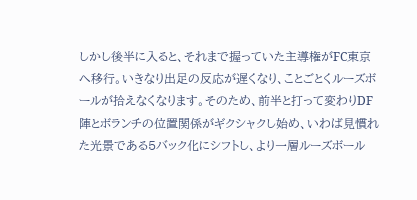しかし後半に入ると、それまで握っていた主導権がFC東京へ移行。いきなり出足の反応が遅くなり、ことごとくルーズボールが拾えなくなります。そのため、前半と打って変わりDF陣とボランチの位置関係がギクシャクし始め、いわば見慣れた光景である5バック化にシフトし、より一層ルーズボール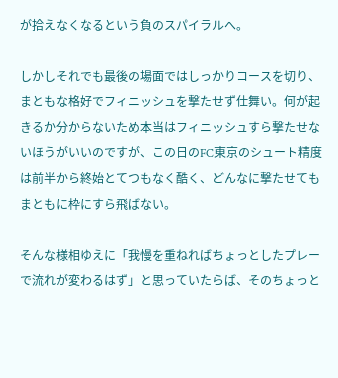が拾えなくなるという負のスパイラルへ。

しかしそれでも最後の場面ではしっかりコースを切り、まともな格好でフィニッシュを撃たせず仕舞い。何が起きるか分からないため本当はフィニッシュすら撃たせないほうがいいのですが、この日のFC東京のシュート精度は前半から終始とてつもなく酷く、どんなに撃たせてもまともに枠にすら飛ばない。

そんな様相ゆえに「我慢を重ねればちょっとしたプレーで流れが変わるはず」と思っていたらば、そのちょっと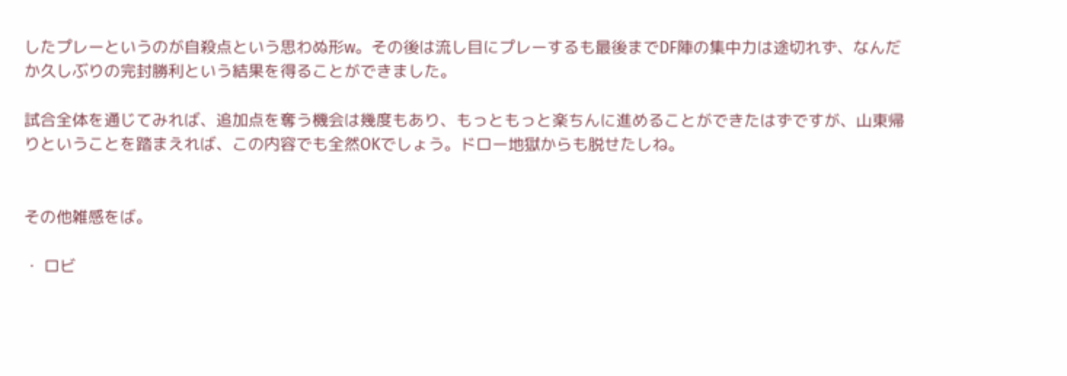したプレーというのが自殺点という思わぬ形w。その後は流し目にプレーするも最後までDF陣の集中力は途切れず、なんだか久しぶりの完封勝利という結果を得ることができました。

試合全体を通じてみれば、追加点を奪う機会は幾度もあり、もっともっと楽ちんに進めることができたはずですが、山東帰りということを踏まえれば、この内容でも全然OKでしょう。ドロー地獄からも脱せたしね。


その他雑感をば。

・ ロビ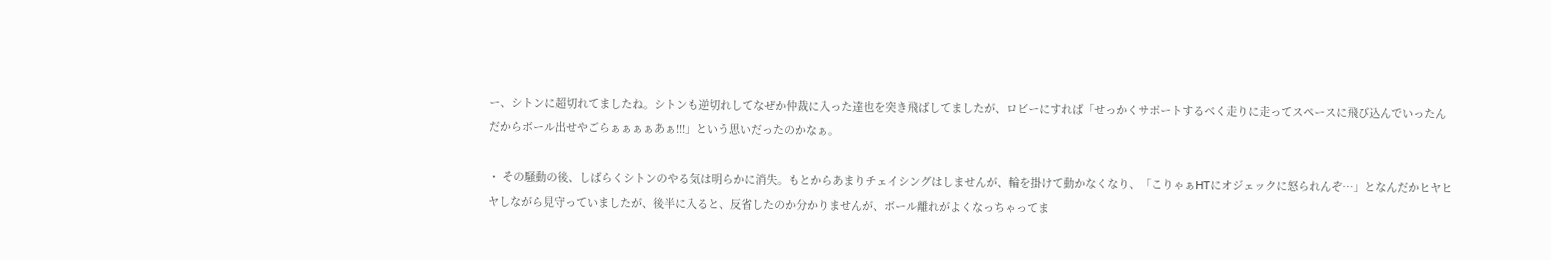ー、シトンに超切れてましたね。シトンも逆切れしてなぜか仲裁に入った達也を突き飛ばしてましたが、ロビーにすれば「せっかくサポートするべく走りに走ってスペースに飛び込んでいったんだからボール出せやごらぁぁぁぁあぁ!!!」という思いだったのかなぁ。

・ その騒動の後、しばらくシトンのやる気は明らかに消失。もとからあまりチェイシングはしませんが、輪を掛けて動かなくなり、「こりゃぁHTにオジェックに怒られんぞ…」となんだかヒヤヒヤしながら見守っていましたが、後半に入ると、反省したのか分かりませんが、ボール離れがよくなっちゃってま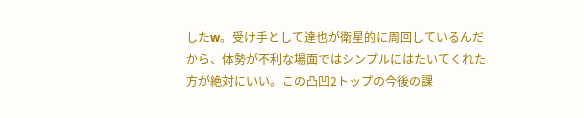したw。受け手として達也が衛星的に周回しているんだから、体勢が不利な場面ではシンプルにはたいてくれた方が絶対にいい。この凸凹2トップの今後の課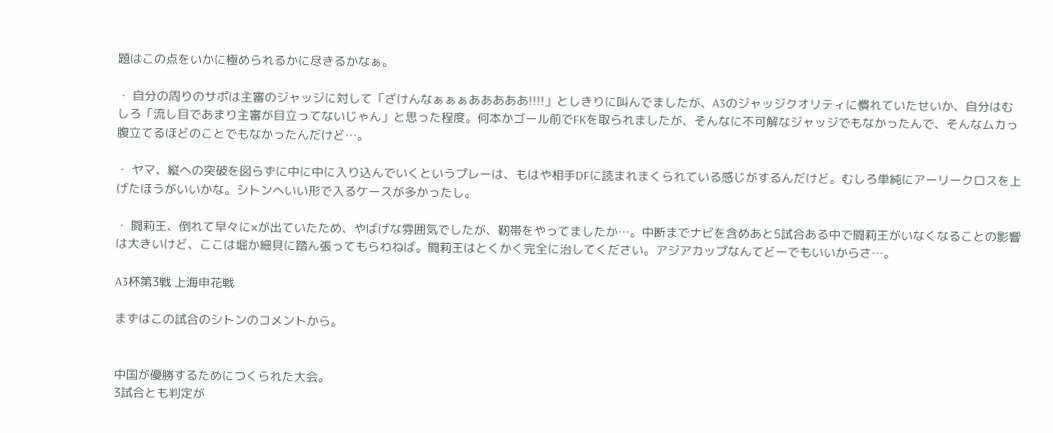題はこの点をいかに極められるかに尽きるかなぁ。

・ 自分の周りのサポは主審のジャッジに対して「ざけんなぁぁぁあああああ!!!!」としきりに叫んでましたが、A3のジャッジクオリティに慣れていたせいか、自分はむしろ「流し目であまり主審が目立ってないじゃん」と思った程度。何本かゴール前でFKを取られましたが、そんなに不可解なジャッジでもなかったんで、そんなムカっ腹立てるほどのことでもなかったんだけど…。

・ ヤマ、縦への突破を図らずに中に中に入り込んでいくというプレーは、もはや相手DFに読まれまくられている感じがするんだけど。むしろ単純にアーリークロスを上げたほうがいいかな。シトンへいい形で入るケースが多かったし。

・ 闘莉王、倒れて早々に×が出ていたため、やばげな雰囲気でしたが、靭帯をやってましたか…。中断までナビを含めあと5試合ある中で闘莉王がいなくなることの影響は大きいけど、ここは堀か細貝に踏ん張ってもらわねば。闘莉王はとくかく完全に治してください。アジアカップなんてどーでもいいからさ…。

A3杯第3戦 上海申花戦

まずはこの試合のシトンのコメントから。


中国が優勝するためにつくられた大会。
3試合とも判定が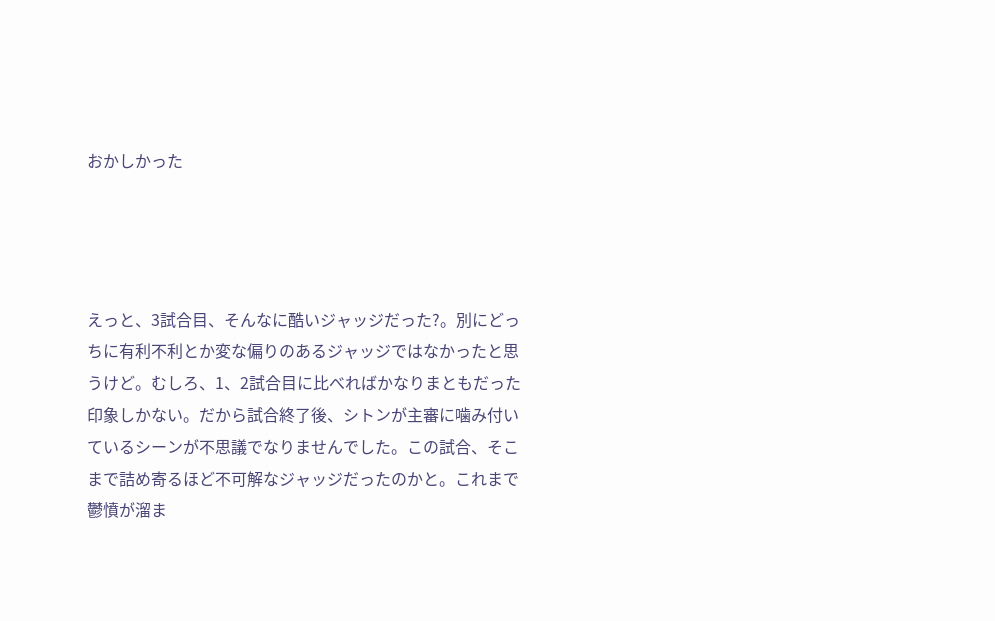おかしかった




えっと、3試合目、そんなに酷いジャッジだった?。別にどっちに有利不利とか変な偏りのあるジャッジではなかったと思うけど。むしろ、1、2試合目に比べればかなりまともだった印象しかない。だから試合終了後、シトンが主審に噛み付いているシーンが不思議でなりませんでした。この試合、そこまで詰め寄るほど不可解なジャッジだったのかと。これまで鬱憤が溜ま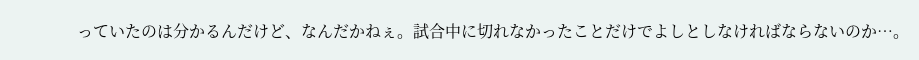っていたのは分かるんだけど、なんだかねぇ。試合中に切れなかったことだけでよしとしなければならないのか…。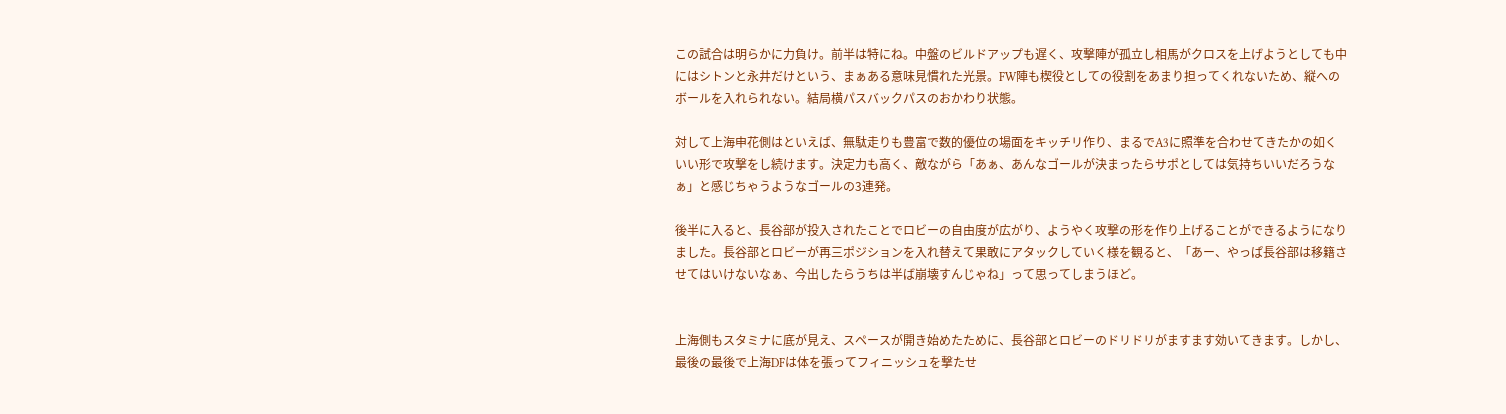この試合は明らかに力負け。前半は特にね。中盤のビルドアップも遅く、攻撃陣が孤立し相馬がクロスを上げようとしても中にはシトンと永井だけという、まぁある意味見慣れた光景。FW陣も楔役としての役割をあまり担ってくれないため、縦へのボールを入れられない。結局横パスバックパスのおかわり状態。

対して上海申花側はといえば、無駄走りも豊富で数的優位の場面をキッチリ作り、まるでA3に照準を合わせてきたかの如くいい形で攻撃をし続けます。決定力も高く、敵ながら「あぁ、あんなゴールが決まったらサポとしては気持ちいいだろうなぁ」と感じちゃうようなゴールの3連発。

後半に入ると、長谷部が投入されたことでロビーの自由度が広がり、ようやく攻撃の形を作り上げることができるようになりました。長谷部とロビーが再三ポジションを入れ替えて果敢にアタックしていく様を観ると、「あー、やっぱ長谷部は移籍させてはいけないなぁ、今出したらうちは半ば崩壊すんじゃね」って思ってしまうほど。


上海側もスタミナに底が見え、スペースが開き始めたために、長谷部とロビーのドリドリがますます効いてきます。しかし、最後の最後で上海DFは体を張ってフィニッシュを撃たせ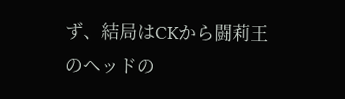ず、結局はCKから闘莉王のヘッドの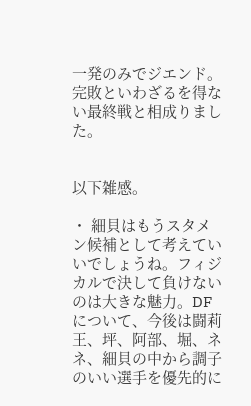一発のみでジエンド。完敗といわざるを得ない最終戦と相成りました。


以下雑感。

・ 細貝はもうスタメン候補として考えていいでしょうね。フィジカルで決して負けないのは大きな魅力。DFについて、今後は闘莉王、坪、阿部、堀、ネネ、細貝の中から調子のいい選手を優先的に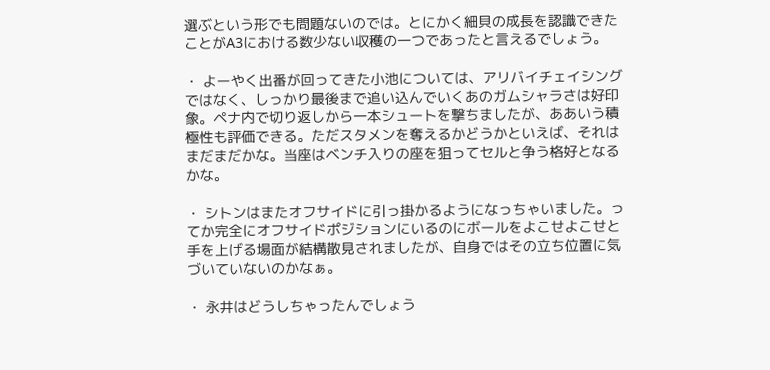選ぶという形でも問題ないのでは。とにかく細貝の成長を認識できたことがA3における数少ない収穫の一つであったと言えるでしょう。

・ よーやく出番が回ってきた小池については、アリバイチェイシングではなく、しっかり最後まで追い込んでいくあのガムシャラさは好印象。ペナ内で切り返しから一本シュートを撃ちましたが、ああいう積極性も評価できる。ただスタメンを奪えるかどうかといえば、それはまだまだかな。当座はベンチ入りの座を狙ってセルと争う格好となるかな。

・ シトンはまたオフサイドに引っ掛かるようになっちゃいました。ってか完全にオフサイドポジションにいるのにボールをよこせよこせと手を上げる場面が結構散見されましたが、自身ではその立ち位置に気づいていないのかなぁ。

・ 永井はどうしちゃったんでしょう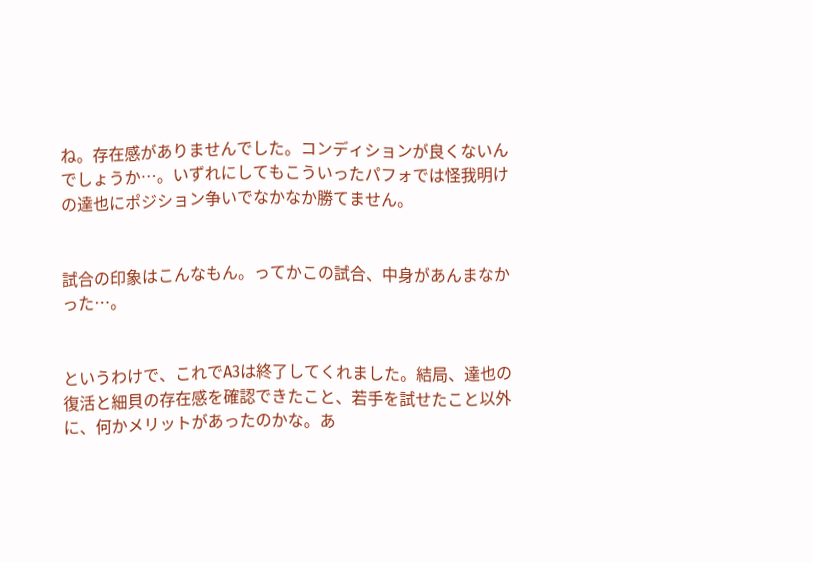ね。存在感がありませんでした。コンディションが良くないんでしょうか…。いずれにしてもこういったパフォでは怪我明けの達也にポジション争いでなかなか勝てません。


試合の印象はこんなもん。ってかこの試合、中身があんまなかった…。


というわけで、これでA3は終了してくれました。結局、達也の復活と細貝の存在感を確認できたこと、若手を試せたこと以外に、何かメリットがあったのかな。あ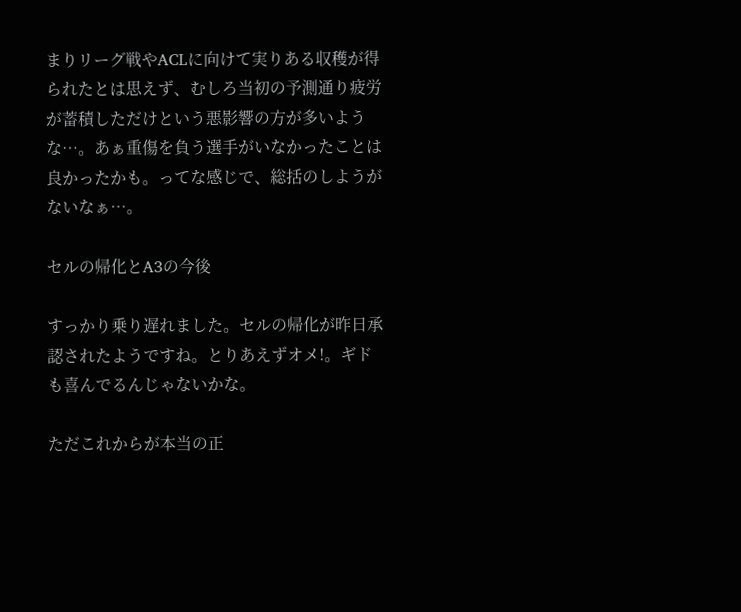まりリーグ戦やACLに向けて実りある収穫が得られたとは思えず、むしろ当初の予測通り疲労が蓄積しただけという悪影響の方が多いような…。あぁ重傷を負う選手がいなかったことは良かったかも。ってな感じで、総括のしようがないなぁ…。

セルの帰化とA3の今後

すっかり乗り遅れました。セルの帰化が昨日承認されたようですね。とりあえずオメ!。ギドも喜んでるんじゃないかな。

ただこれからが本当の正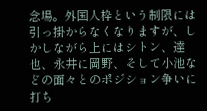念場。外国人枠という制限には引っ掛からなくなりますが、しかしながら上にはシトン、達也、永井に岡野、そして小池などの面々とのポジション争いに打ち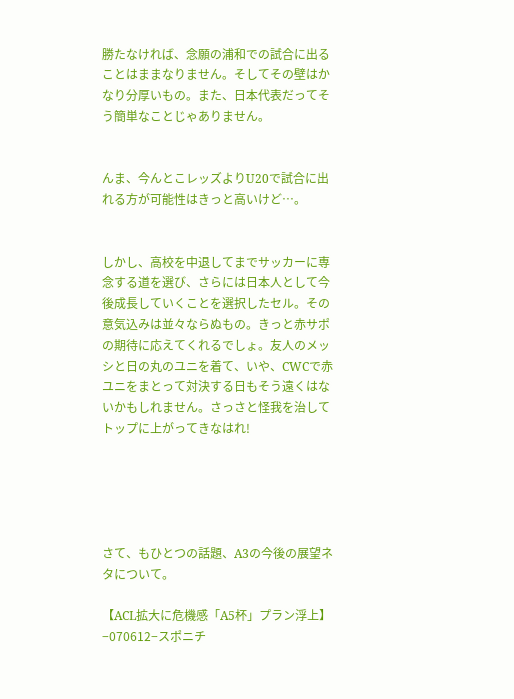勝たなければ、念願の浦和での試合に出ることはままなりません。そしてその壁はかなり分厚いもの。また、日本代表だってそう簡単なことじゃありません。


んま、今んとこレッズよりU20で試合に出れる方が可能性はきっと高いけど…。


しかし、高校を中退してまでサッカーに専念する道を選び、さらには日本人として今後成長していくことを選択したセル。その意気込みは並々ならぬもの。きっと赤サポの期待に応えてくれるでしょ。友人のメッシと日の丸のユニを着て、いや、CWCで赤ユニをまとって対決する日もそう遠くはないかもしれません。さっさと怪我を治してトップに上がってきなはれ!





さて、もひとつの話題、A3の今後の展望ネタについて。

【ACL拡大に危機感「A5杯」プラン浮上】−070612−スポニチ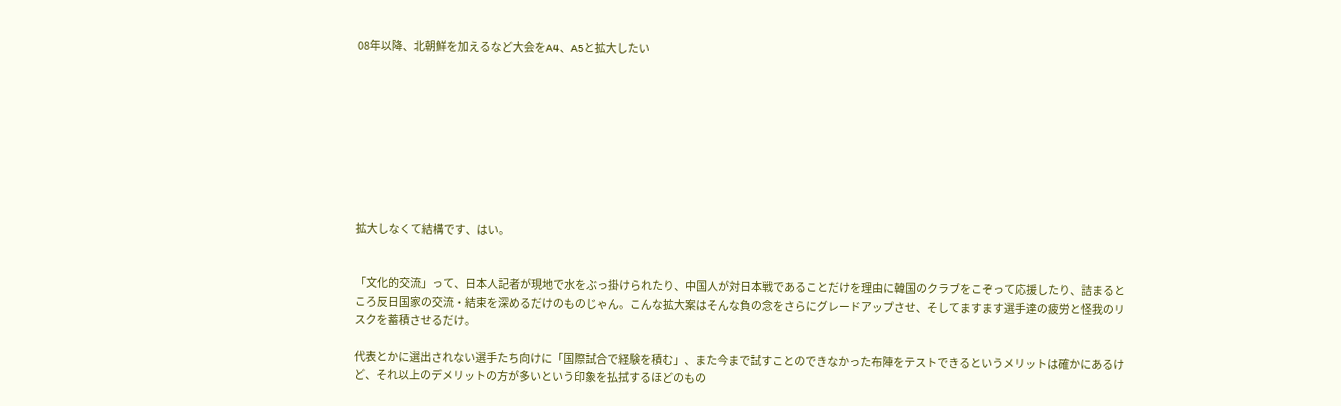08年以降、北朝鮮を加えるなど大会をA4、A5と拡大したい









拡大しなくて結構です、はい。


「文化的交流」って、日本人記者が現地で水をぶっ掛けられたり、中国人が対日本戦であることだけを理由に韓国のクラブをこぞって応援したり、詰まるところ反日国家の交流・結束を深めるだけのものじゃん。こんな拡大案はそんな負の念をさらにグレードアップさせ、そしてますます選手達の疲労と怪我のリスクを蓄積させるだけ。

代表とかに選出されない選手たち向けに「国際試合で経験を積む」、また今まで試すことのできなかった布陣をテストできるというメリットは確かにあるけど、それ以上のデメリットの方が多いという印象を払拭するほどのもの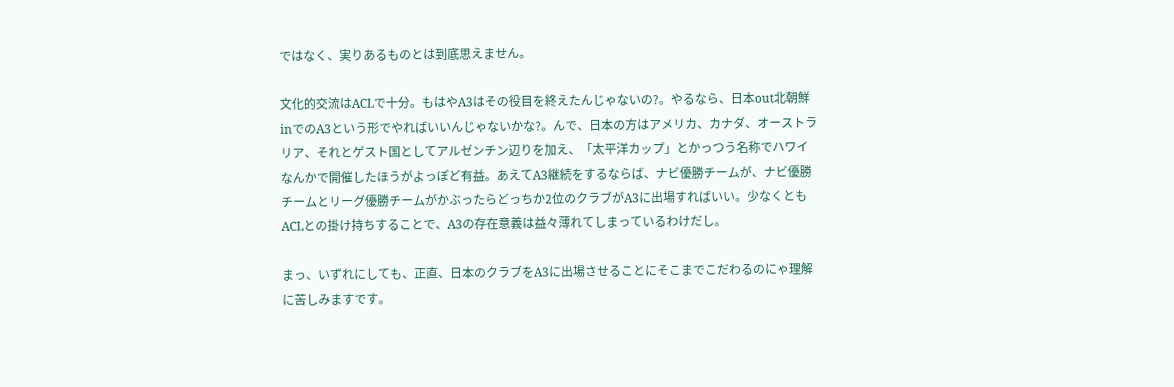ではなく、実りあるものとは到底思えません。

文化的交流はACLで十分。もはやA3はその役目を終えたんじゃないの?。やるなら、日本out北朝鮮inでのA3という形でやればいいんじゃないかな?。んで、日本の方はアメリカ、カナダ、オーストラリア、それとゲスト国としてアルゼンチン辺りを加え、「太平洋カップ」とかっつう名称でハワイなんかで開催したほうがよっぽど有益。あえてA3継続をするならば、ナビ優勝チームが、ナビ優勝チームとリーグ優勝チームがかぶったらどっちか2位のクラブがA3に出場すればいい。少なくともACLとの掛け持ちすることで、A3の存在意義は益々薄れてしまっているわけだし。

まっ、いずれにしても、正直、日本のクラブをA3に出場させることにそこまでこだわるのにゃ理解に苦しみますです。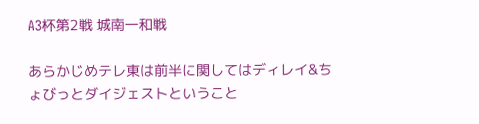A3杯第2戦 城南一和戦

あらかじめテレ東は前半に関してはディレイ&ちょびっとダイジェストということ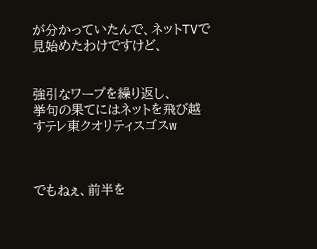が分かっていたんで、ネットTVで見始めたわけですけど、


強引なワープを繰り返し、
挙句の果てにはネットを飛び越すテレ東クオリティスゴスw



でもねぇ、前半を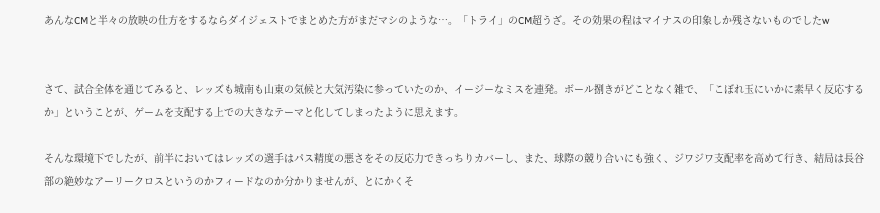あんなCMと半々の放映の仕方をするならダイジェストでまとめた方がまだマシのような…。「トライ」のCM超うざ。その効果の程はマイナスの印象しか残さないものでしたw


さて、試合全体を通じてみると、レッズも城南も山東の気候と大気汚染に参っていたのか、イージーなミスを連発。ボール捌きがどことなく雑で、「こぼれ玉にいかに素早く反応するか」ということが、ゲームを支配する上での大きなテーマと化してしまったように思えます。

そんな環境下でしたが、前半においてはレッズの選手はパス精度の悪さをその反応力できっちりカバーし、また、球際の競り合いにも強く、ジワジワ支配率を高めて行き、結局は長谷部の絶妙なアーリークロスというのかフィードなのか分かりませんが、とにかくそ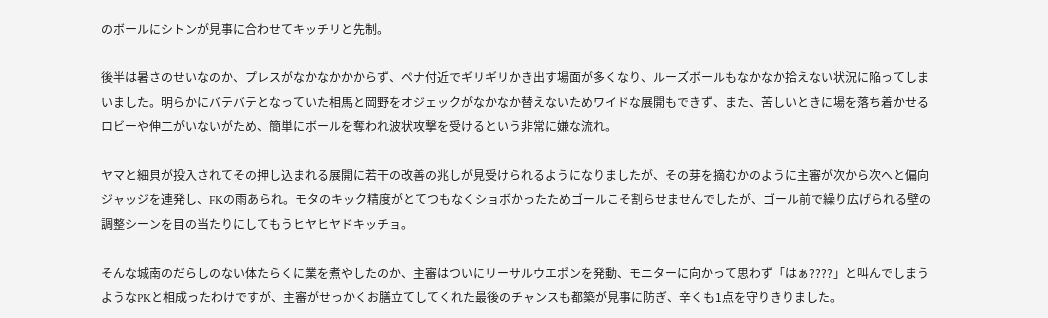のボールにシトンが見事に合わせてキッチリと先制。

後半は暑さのせいなのか、プレスがなかなかかからず、ペナ付近でギリギリかき出す場面が多くなり、ルーズボールもなかなか拾えない状況に陥ってしまいました。明らかにバテバテとなっていた相馬と岡野をオジェックがなかなか替えないためワイドな展開もできず、また、苦しいときに場を落ち着かせるロビーや伸二がいないがため、簡単にボールを奪われ波状攻撃を受けるという非常に嫌な流れ。

ヤマと細貝が投入されてその押し込まれる展開に若干の改善の兆しが見受けられるようになりましたが、その芽を摘むかのように主審が次から次へと偏向ジャッジを連発し、FKの雨あられ。モタのキック精度がとてつもなくショボかったためゴールこそ割らせませんでしたが、ゴール前で繰り広げられる壁の調整シーンを目の当たりにしてもうヒヤヒヤドキッチョ。

そんな城南のだらしのない体たらくに業を煮やしたのか、主審はついにリーサルウエポンを発動、モニターに向かって思わず「はぁ????」と叫んでしまうようなPKと相成ったわけですが、主審がせっかくお膳立てしてくれた最後のチャンスも都築が見事に防ぎ、辛くも1点を守りきりました。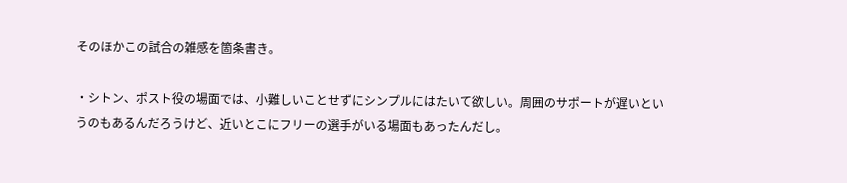そのほかこの試合の雑感を箇条書き。

・シトン、ポスト役の場面では、小難しいことせずにシンプルにはたいて欲しい。周囲のサポートが遅いというのもあるんだろうけど、近いとこにフリーの選手がいる場面もあったんだし。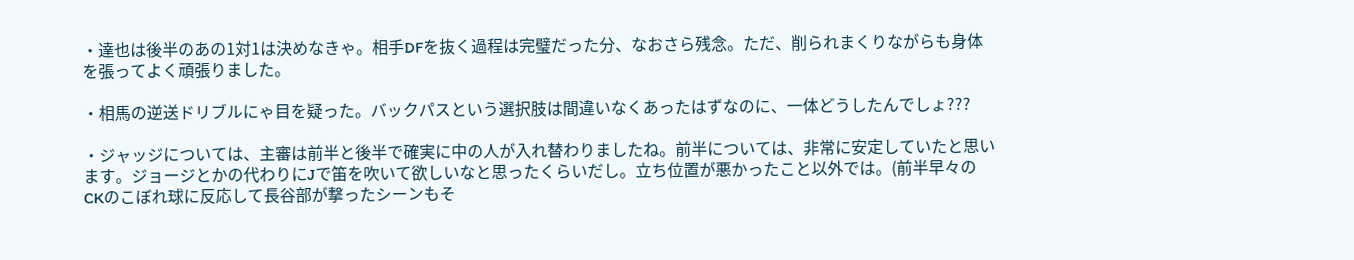・達也は後半のあの1対1は決めなきゃ。相手DFを抜く過程は完璧だった分、なおさら残念。ただ、削られまくりながらも身体を張ってよく頑張りました。

・相馬の逆送ドリブルにゃ目を疑った。バックパスという選択肢は間違いなくあったはずなのに、一体どうしたんでしょ???

・ジャッジについては、主審は前半と後半で確実に中の人が入れ替わりましたね。前半については、非常に安定していたと思います。ジョージとかの代わりにJで笛を吹いて欲しいなと思ったくらいだし。立ち位置が悪かったこと以外では。(前半早々のCKのこぼれ球に反応して長谷部が撃ったシーンもそ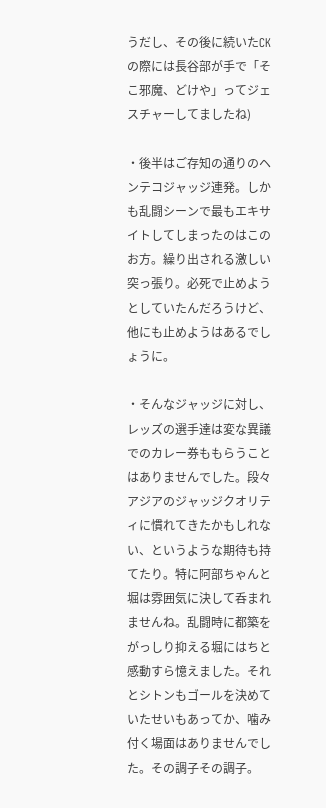うだし、その後に続いたCKの際には長谷部が手で「そこ邪魔、どけや」ってジェスチャーしてましたね)

・後半はご存知の通りのヘンテコジャッジ連発。しかも乱闘シーンで最もエキサイトしてしまったのはこのお方。繰り出される激しい突っ張り。必死で止めようとしていたんだろうけど、他にも止めようはあるでしょうに。

・そんなジャッジに対し、レッズの選手達は変な異議でのカレー券ももらうことはありませんでした。段々アジアのジャッジクオリティに慣れてきたかもしれない、というような期待も持てたり。特に阿部ちゃんと堀は雰囲気に決して呑まれませんね。乱闘時に都築をがっしり抑える堀にはちと感動すら憶えました。それとシトンもゴールを決めていたせいもあってか、噛み付く場面はありませんでした。その調子その調子。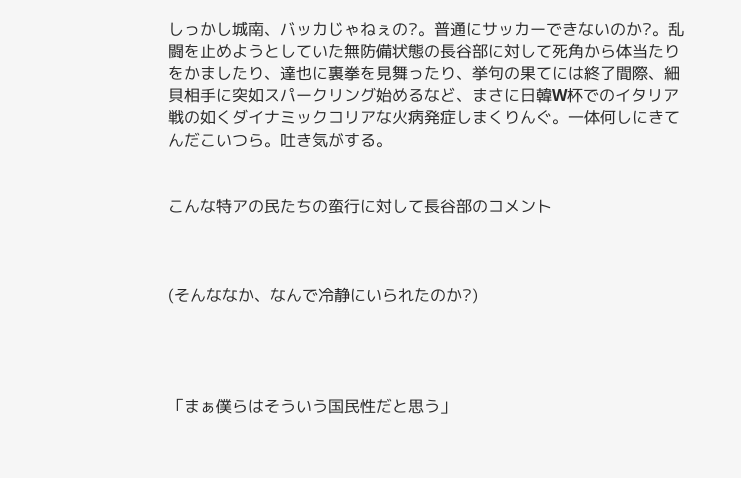しっかし城南、バッカじゃねぇの?。普通にサッカーできないのか?。乱闘を止めようとしていた無防備状態の長谷部に対して死角から体当たりをかましたり、達也に裏拳を見舞ったり、挙句の果てには終了間際、細貝相手に突如スパークリング始めるなど、まさに日韓W杯でのイタリア戦の如くダイナミックコリアな火病発症しまくりんぐ。一体何しにきてんだこいつら。吐き気がする。


こんな特アの民たちの蛮行に対して長谷部のコメント



(そんななか、なんで冷静にいられたのか?)




「まぁ僕らはそういう国民性だと思う」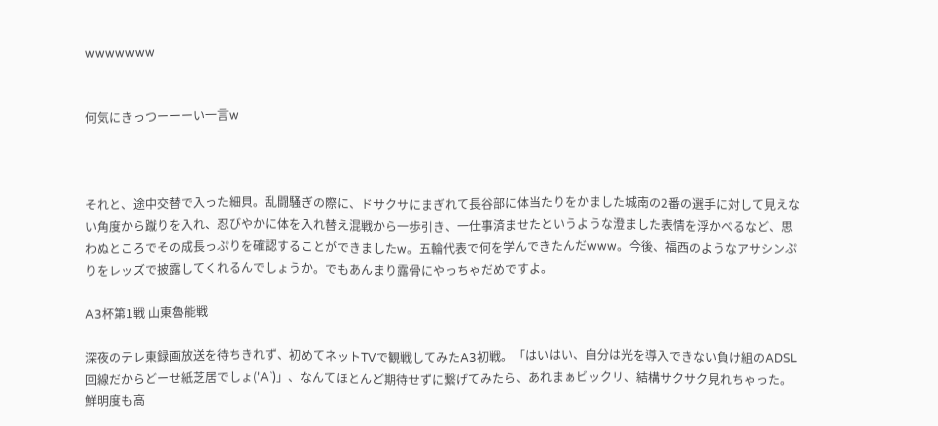wwwwwww


何気にきっつーーーい一言w



それと、途中交替で入った細貝。乱闘騒ぎの際に、ドサクサにまぎれて長谷部に体当たりをかました城南の2番の選手に対して見えない角度から蹴りを入れ、忍びやかに体を入れ替え混戦から一歩引き、一仕事済ませたというような澄ました表情を浮かべるなど、思わぬところでその成長っぷりを確認することができましたw。五輪代表で何を学んできたんだwww。今後、福西のようなアサシンぷりをレッズで披露してくれるんでしょうか。でもあんまり露骨にやっちゃだめですよ。

A3杯第1戦 山東魯能戦

深夜のテレ東録画放送を待ちきれず、初めてネットTVで観戦してみたA3初戦。「はいはい、自分は光を導入できない負け組のADSL回線だからどーせ紙芝居でしょ('A`)」、なんてほとんど期待せずに繋げてみたら、あれまぁビックリ、結構サクサク見れちゃった。鮮明度も高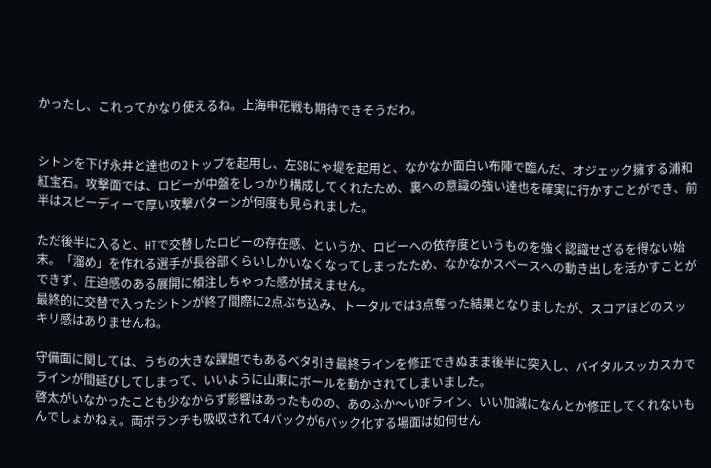かったし、これってかなり使えるね。上海申花戦も期待できそうだわ。


シトンを下げ永井と達也の2トップを起用し、左SBにゃ堤を起用と、なかなか面白い布陣で臨んだ、オジェック擁する浦和紅宝石。攻撃面では、ロビーが中盤をしっかり構成してくれたため、裏への意識の強い達也を確実に行かすことができ、前半はスピーディーで厚い攻撃パターンが何度も見られました。

ただ後半に入ると、HTで交替したロビーの存在感、というか、ロビーへの依存度というものを強く認識せざるを得ない始末。「溜め」を作れる選手が長谷部くらいしかいなくなってしまったため、なかなかスペースへの動き出しを活かすことができず、圧迫感のある展開に傾注しちゃった感が拭えません。
最終的に交替で入ったシトンが終了間際に2点ぶち込み、トータルでは3点奪った結果となりましたが、スコアほどのスッキリ感はありませんね。

守備面に関しては、うちの大きな課題でもあるベタ引き最終ラインを修正できぬまま後半に突入し、バイタルスッカスカでラインが間延びしてしまって、いいように山東にボールを動かされてしまいました。
啓太がいなかったことも少なからず影響はあったものの、あのふか〜いDFライン、いい加減になんとか修正してくれないもんでしょかねぇ。両ボランチも吸収されて4バックが6バック化する場面は如何せん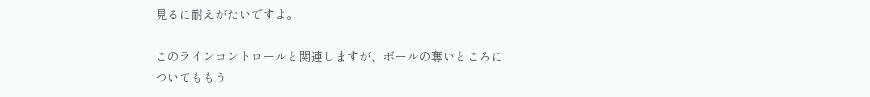見るに耐えがたいですよ。

このラインコントロールと関連しますが、ボールの奪いところについてももう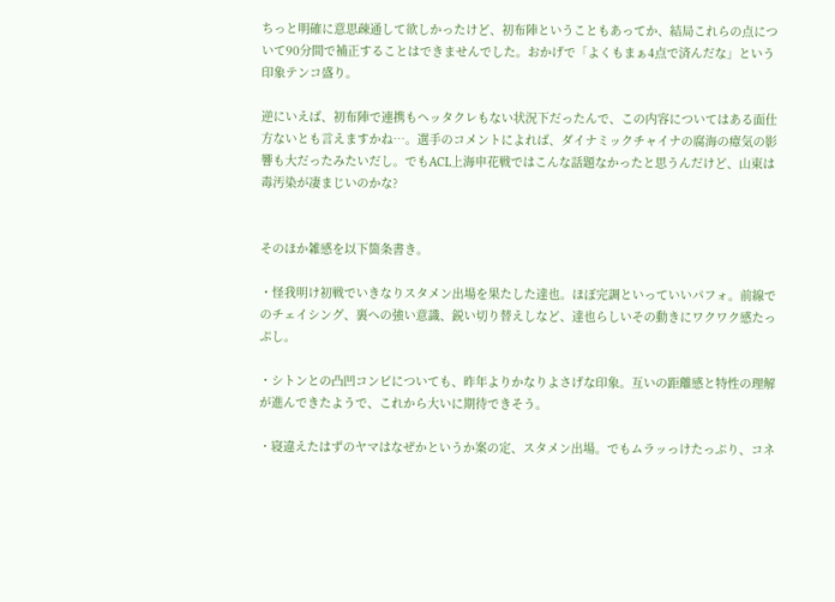ちっと明確に意思疎通して欲しかったけど、初布陣ということもあってか、結局これらの点について90分間で補正することはできませんでした。おかげで「よくもまぁ4点で済んだな」という印象テンコ盛り。

逆にいえば、初布陣で連携もヘッタクレもない状況下だったんで、この内容についてはある面仕方ないとも言えますかね…。選手のコメントによれば、ダイナミックチャイナの腐海の瘴気の影響も大だったみたいだし。でもACL上海申花戦ではこんな話題なかったと思うんだけど、山東は毒汚染が凄まじいのかな?


そのほか雑感を以下箇条書き。

・怪我明け初戦でいきなりスタメン出場を果たした達也。ほぼ完調といっていいパフォ。前線でのチェイシング、裏への強い意識、鋭い切り替えしなど、達也らしいその動きにワクワク感たっぷし。

・シトンとの凸凹コンビについても、昨年よりかなりよさげな印象。互いの距離感と特性の理解が進んできたようで、これから大いに期待できそう。

・寝違えたはずのヤマはなぜかというか案の定、スタメン出場。でもムラッっけたっぷり、コネ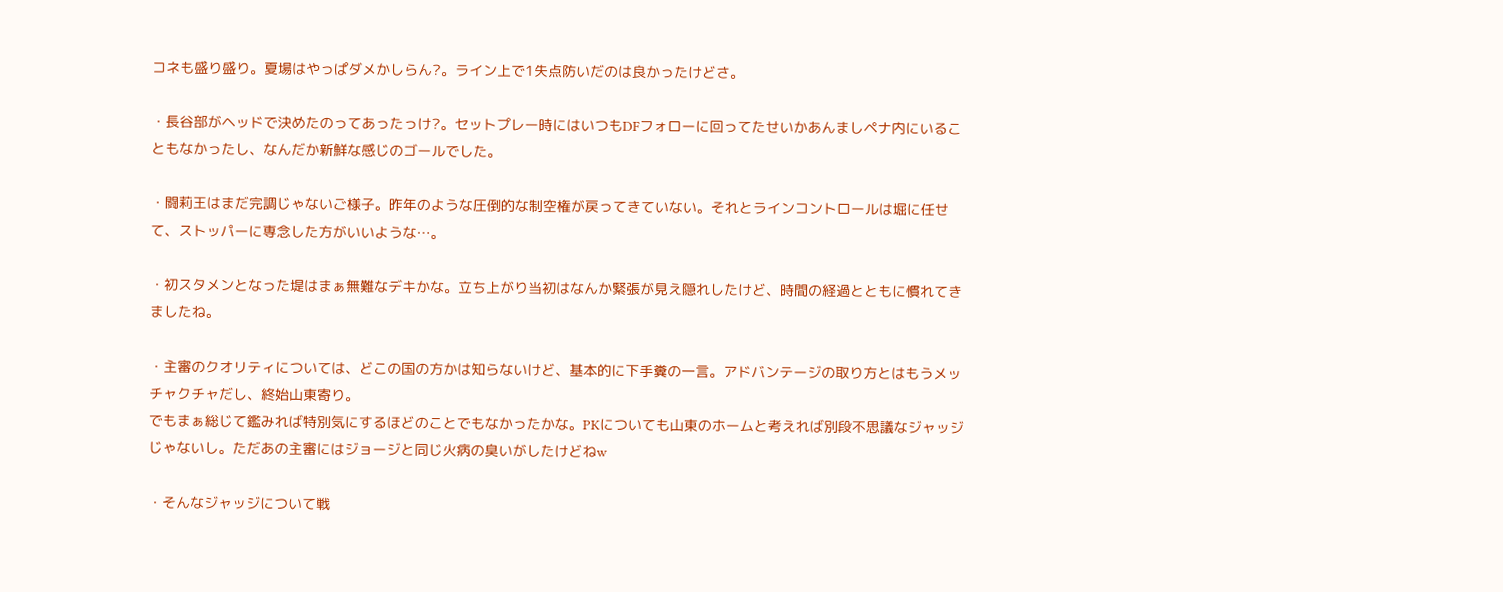コネも盛り盛り。夏場はやっぱダメかしらん?。ライン上で1失点防いだのは良かったけどさ。

・長谷部がヘッドで決めたのってあったっけ?。セットプレー時にはいつもDFフォローに回ってたせいかあんましペナ内にいることもなかったし、なんだか新鮮な感じのゴールでした。

・闘莉王はまだ完調じゃないご様子。昨年のような圧倒的な制空権が戻ってきていない。それとラインコントロールは堀に任せて、ストッパーに専念した方がいいような…。

・初スタメンとなった堤はまぁ無難なデキかな。立ち上がり当初はなんか緊張が見え隠れしたけど、時間の経過とともに慣れてきましたね。

・主審のクオリティについては、どこの国の方かは知らないけど、基本的に下手糞の一言。アドバンテージの取り方とはもうメッチャクチャだし、終始山東寄り。
でもまぁ総じて鑑みれば特別気にするほどのことでもなかったかな。PKについても山東のホームと考えれば別段不思議なジャッジじゃないし。ただあの主審にはジョージと同じ火病の臭いがしたけどねw

・そんなジャッジについて戦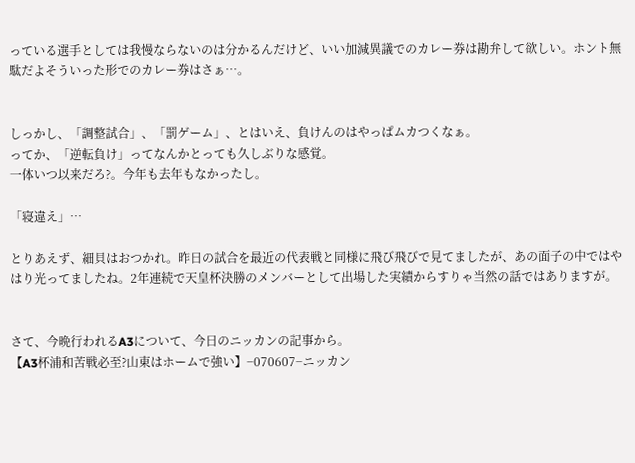っている選手としては我慢ならないのは分かるんだけど、いい加減異議でのカレー券は勘弁して欲しい。ホント無駄だよそういった形でのカレー券はさぁ…。


しっかし、「調整試合」、「罰ゲーム」、とはいえ、負けんのはやっぱムカつくなぁ。
ってか、「逆転負け」ってなんかとっても久しぶりな感覚。
一体いつ以来だろ?。今年も去年もなかったし。

「寝違え」…

とりあえず、細貝はおつかれ。昨日の試合を最近の代表戦と同様に飛び飛びで見てましたが、あの面子の中ではやはり光ってましたね。2年連続で天皇杯決勝のメンバーとして出場した実績からすりゃ当然の話ではありますが。


さて、今晩行われるA3について、今日のニッカンの記事から。
【A3杯浦和苦戦必至?山東はホームで強い】−070607−ニッカン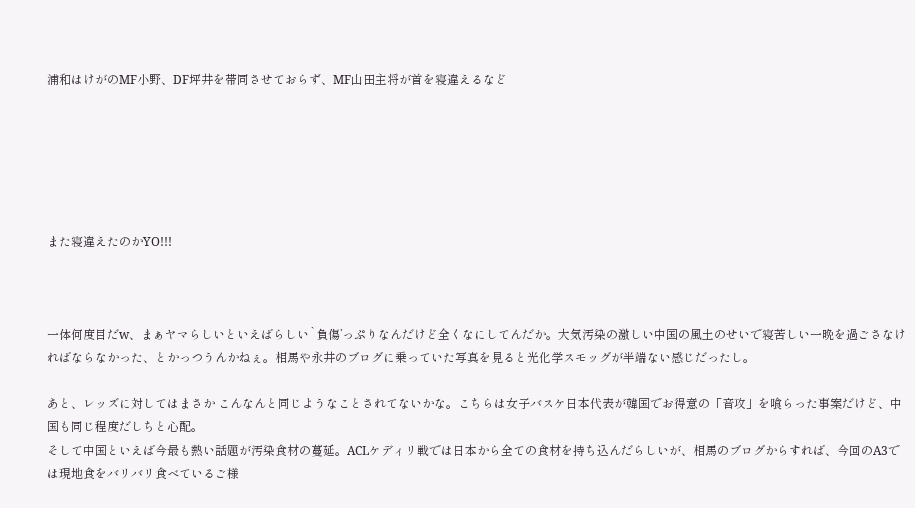浦和はけがのMF小野、DF坪井を帯同させておらず、MF山田主将が首を寝違えるなど






また寝違えたのかYO!!!



一体何度目だw、まぁヤマらしいといえばらしい`負傷’っぷりなんだけど全くなにしてんだか。大気汚染の激しい中国の風土のせいで寝苦しい一晩を過ごさなければならなかった、とかっつうんかねぇ。相馬や永井のブログに乗っていた写真を見ると光化学スモッグが半端ない感じだったし。

あと、レッズに対してはまさか こんなんと同じようなことされてないかな。こちらは女子バスケ日本代表が韓国でお得意の「音攻」を喰らった事案だけど、中国も同じ程度だしちと心配。
そして中国といえば今最も熱い話題が汚染食材の蔓延。ACLケディリ戦では日本から全ての食材を持ち込んだらしいが、相馬のブログからすれば、今回のA3では現地食をバリバリ食べているご様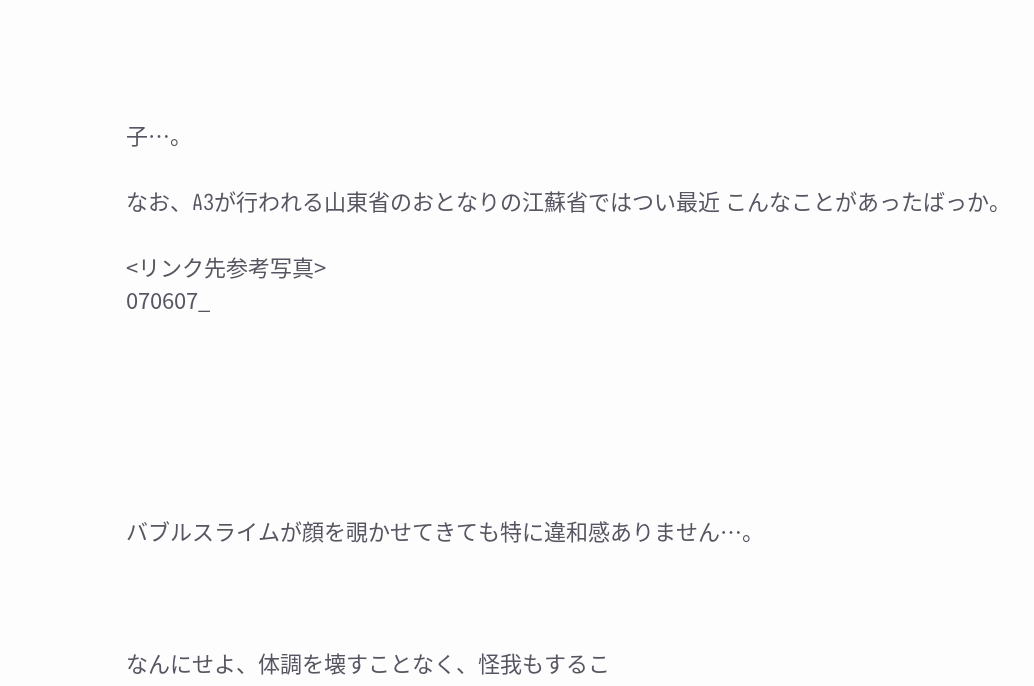子…。

なお、A3が行われる山東省のおとなりの江蘇省ではつい最近 こんなことがあったばっか。

<リンク先参考写真>
070607_






バブルスライムが顔を覗かせてきても特に違和感ありません…。



なんにせよ、体調を壊すことなく、怪我もするこ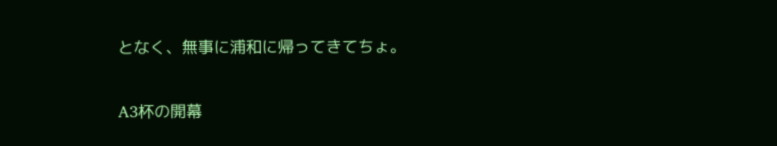となく、無事に浦和に帰ってきてちょ。

A3杯の開幕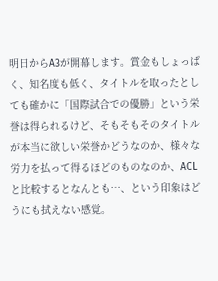明日からA3が開幕します。賞金もしょっぱく、知名度も低く、タイトルを取ったとしても確かに「国際試合での優勝」という栄誉は得られるけど、そもそもそのタイトルが本当に欲しい栄誉かどうなのか、様々な労力を払って得るほどのものなのか、ACLと比較するとなんとも…、という印象はどうにも拭えない感覚。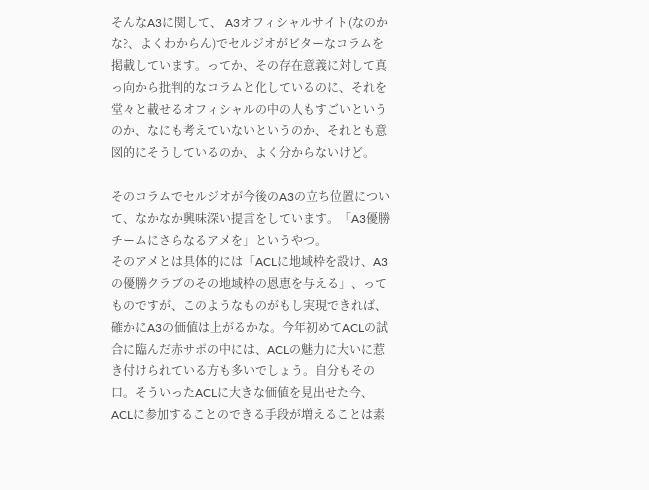そんなA3に関して、 A3オフィシャルサイト(なのかな?、よくわからん)でセルジオがビターなコラムを掲載しています。ってか、その存在意義に対して真っ向から批判的なコラムと化しているのに、それを堂々と載せるオフィシャルの中の人もすごいというのか、なにも考えていないというのか、それとも意図的にそうしているのか、よく分からないけど。

そのコラムでセルジオが今後のA3の立ち位置について、なかなか興味深い提言をしています。「A3優勝チームにさらなるアメを」というやつ。
そのアメとは具体的には「ACLに地域枠を設け、A3の優勝クラブのその地域枠の恩恵を与える」、ってものですが、このようなものがもし実現できれば、確かにA3の価値は上がるかな。今年初めてACLの試合に臨んだ赤サポの中には、ACLの魅力に大いに惹き付けられている方も多いでしょう。自分もその口。そういったACLに大きな価値を見出せた今、ACLに参加することのできる手段が増えることは素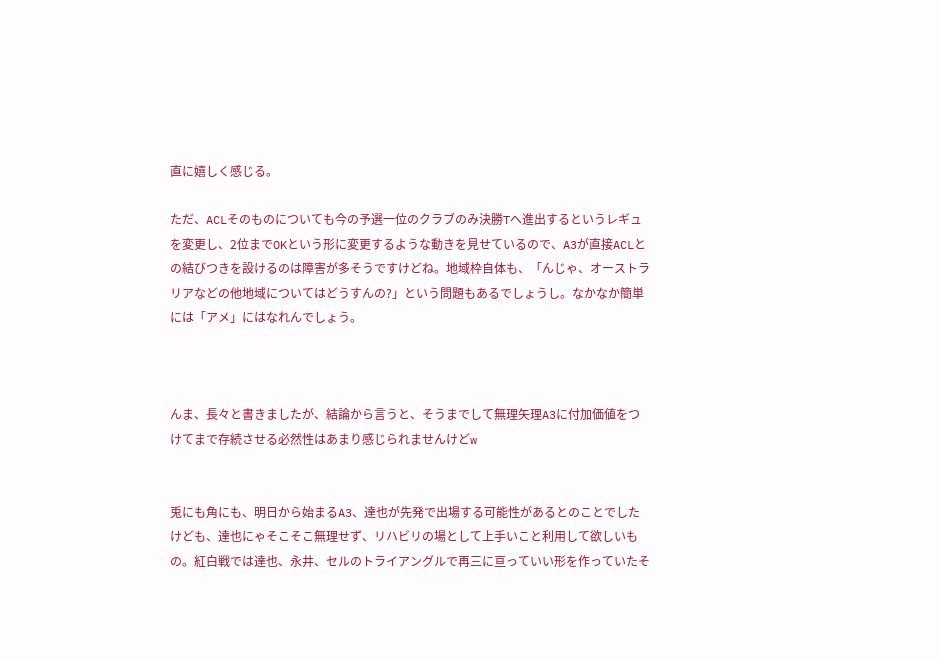直に嬉しく感じる。

ただ、ACLそのものについても今の予選一位のクラブのみ決勝Tへ進出するというレギュを変更し、2位までOKという形に変更するような動きを見せているので、A3が直接ACLとの結びつきを設けるのは障害が多そうですけどね。地域枠自体も、「んじゃ、オーストラリアなどの他地域についてはどうすんの?」という問題もあるでしょうし。なかなか簡単には「アメ」にはなれんでしょう。



んま、長々と書きましたが、結論から言うと、そうまでして無理矢理A3に付加価値をつけてまで存続させる必然性はあまり感じられませんけどw


兎にも角にも、明日から始まるA3、達也が先発で出場する可能性があるとのことでしたけども、達也にゃそこそこ無理せず、リハビリの場として上手いこと利用して欲しいもの。紅白戦では達也、永井、セルのトライアングルで再三に亘っていい形を作っていたそ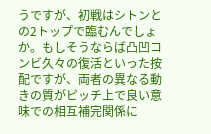うですが、初戦はシトンとの2トップで臨むんでしょか。もしそうならば凸凹コンビ久々の復活といった按配ですが、両者の異なる動きの質がピッチ上で良い意味での相互補完関係に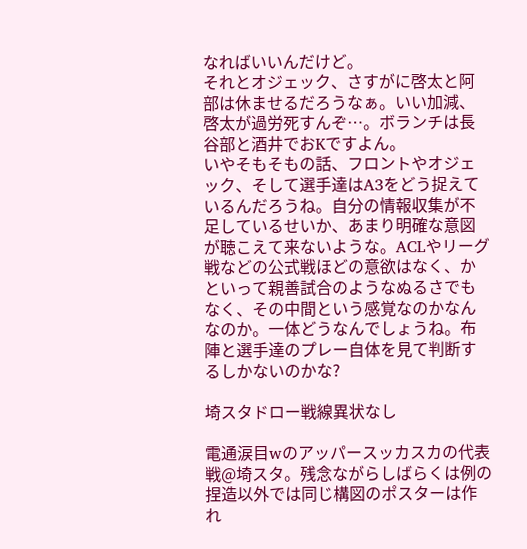なればいいんだけど。
それとオジェック、さすがに啓太と阿部は休ませるだろうなぁ。いい加減、啓太が過労死すんぞ…。ボランチは長谷部と酒井でおKですよん。
いやそもそもの話、フロントやオジェック、そして選手達はA3をどう捉えているんだろうね。自分の情報収集が不足しているせいか、あまり明確な意図が聴こえて来ないような。ACLやリーグ戦などの公式戦ほどの意欲はなく、かといって親善試合のようなぬるさでもなく、その中間という感覚なのかなんなのか。一体どうなんでしょうね。布陣と選手達のプレー自体を見て判断するしかないのかな?

埼スタドロー戦線異状なし

電通涙目wのアッパースッカスカの代表戦@埼スタ。残念ながらしばらくは例の捏造以外では同じ構図のポスターは作れ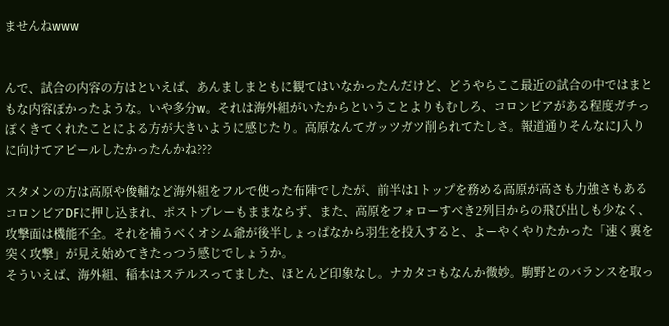ませんねwww


んで、試合の内容の方はといえば、あんましまともに観てはいなかったんだけど、どうやらここ最近の試合の中ではまともな内容ぽかったような。いや多分w。それは海外組がいたからということよりもむしろ、コロンビアがある程度ガチっぽくきてくれたことによる方が大きいように感じたり。高原なんてガッツガツ削られてたしさ。報道通りそんなにJ入りに向けてアピールしたかったんかね???

スタメンの方は高原や俊輔など海外組をフルで使った布陣でしたが、前半は1トップを務める高原が高さも力強さもあるコロンビアDFに押し込まれ、ポストプレーもままならず、また、高原をフォローすべき2列目からの飛び出しも少なく、攻撃面は機能不全。それを補うべくオシム爺が後半しょっぱなから羽生を投入すると、よーやくやりたかった「速く裏を突く攻撃」が見え始めてきたっつう感じでしょうか。
そういえば、海外組、稲本はステルスってました、ほとんど印象なし。ナカタコもなんか微妙。駒野とのバランスを取っ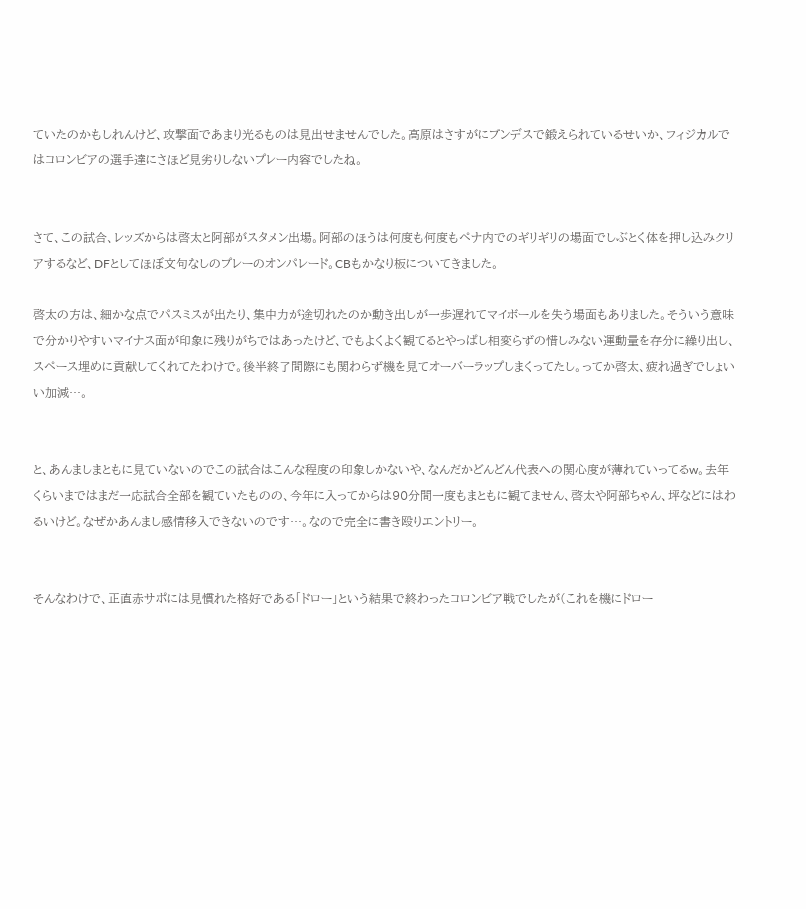ていたのかもしれんけど、攻撃面であまり光るものは見出せませんでした。高原はさすがにブンデスで鍛えられているせいか、フィジカルではコロンビアの選手達にさほど見劣りしないプレー内容でしたね。


さて、この試合、レッズからは啓太と阿部がスタメン出場。阿部のほうは何度も何度もペナ内でのギリギリの場面でしぶとく体を押し込みクリアするなど、DFとしてほぼ文句なしのプレーのオンパレード。CBもかなり板についてきました。

啓太の方は、細かな点でパスミスが出たり、集中力が途切れたのか動き出しが一歩遅れてマイボールを失う場面もありました。そういう意味で分かりやすいマイナス面が印象に残りがちではあったけど、でもよくよく観てるとやっぱし相変らずの惜しみない運動量を存分に繰り出し、スペース埋めに貢献してくれてたわけで。後半終了間際にも関わらず機を見てオーバーラップしまくってたし。ってか啓太、疲れ過ぎでしょいい加減…。


と、あんましまともに見ていないのでこの試合はこんな程度の印象しかないや、なんだかどんどん代表への関心度が薄れていってるw。去年くらいまではまだ一応試合全部を観ていたものの、今年に入ってからは90分間一度もまともに観てません、啓太や阿部ちゃん、坪などにはわるいけど。なぜかあんまし感情移入できないのです…。なので完全に書き殴りエントリー。


そんなわけで、正直赤サポには見慣れた格好である「ドロー」という結果で終わったコロンビア戦でしたが(これを機にドロー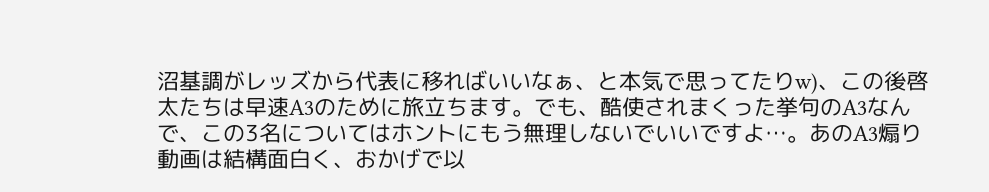沼基調がレッズから代表に移ればいいなぁ、と本気で思ってたりw)、この後啓太たちは早速A3のために旅立ちます。でも、酷使されまくった挙句のA3なんで、この3名についてはホントにもう無理しないでいいですよ…。あのA3煽り動画は結構面白く、おかげで以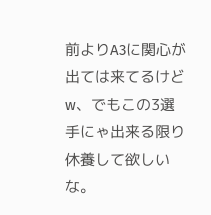前よりA3に関心が出ては来てるけどw、でもこの3選手にゃ出来る限り休養して欲しいな。